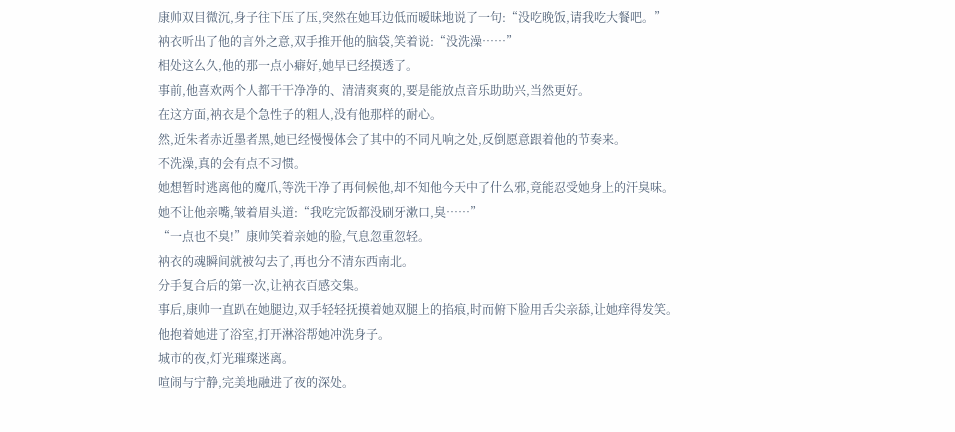康帅双目微沉,身子往下压了压,突然在她耳边低而暧昧地说了一句:“没吃晚饭,请我吃大餐吧。”
衲衣听出了他的言外之意,双手推开他的脑袋,笑着说:“没洗澡……”
相处这么久,他的那一点小癖好,她早已经摸透了。
事前,他喜欢两个人都干干净净的、清清爽爽的,要是能放点音乐助助兴,当然更好。
在这方面,衲衣是个急性子的粗人,没有他那样的耐心。
然,近朱者赤近墨者黑,她已经慢慢体会了其中的不同凡响之处,反倒愿意跟着他的节奏来。
不洗澡,真的会有点不习惯。
她想暂时逃离他的魔爪,等洗干净了再伺候他,却不知他今天中了什么邪,竟能忍受她身上的汗臭味。
她不让他亲嘴,皱着眉头道:“我吃完饭都没刷牙漱口,臭……”
“一点也不臭!”康帅笑着亲她的脸,气息忽重忽轻。
衲衣的魂瞬间就被勾去了,再也分不清东西南北。
分手复合后的第一次,让衲衣百感交集。
事后,康帅一直趴在她腿边,双手轻轻抚摸着她双腿上的掐痕,时而俯下脸用舌尖亲舔,让她痒得发笑。
他抱着她进了浴室,打开淋浴帮她冲洗身子。
城市的夜,灯光璀璨迷离。
喧闹与宁静,完美地融进了夜的深处。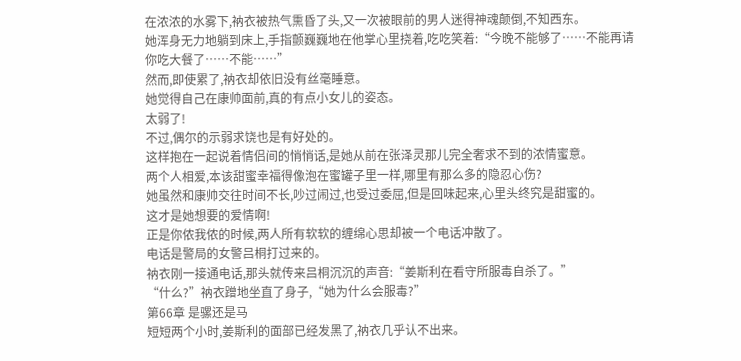在浓浓的水雾下,衲衣被热气熏昏了头,又一次被眼前的男人迷得神魂颠倒,不知西东。
她浑身无力地躺到床上,手指颤巍巍地在他掌心里挠着,吃吃笑着:“今晚不能够了……不能再请你吃大餐了……不能……”
然而,即使累了,衲衣却依旧没有丝毫睡意。
她觉得自己在康帅面前,真的有点小女儿的姿态。
太弱了!
不过,偶尔的示弱求饶也是有好处的。
这样抱在一起说着情侣间的悄悄话,是她从前在张泽灵那儿完全奢求不到的浓情蜜意。
两个人相爱,本该甜蜜幸福得像泡在蜜罐子里一样,哪里有那么多的隐忍心伤?
她虽然和康帅交往时间不长,吵过闹过,也受过委屈,但是回味起来,心里头终究是甜蜜的。
这才是她想要的爱情啊!
正是你侬我侬的时候,两人所有软软的缠绵心思却被一个电话冲散了。
电话是警局的女警吕桐打过来的。
衲衣刚一接通电话,那头就传来吕桐沉沉的声音:“姜斯利在看守所服毒自杀了。”
“什么?”衲衣蹭地坐直了身子,“她为什么会服毒?”
第66章 是骡还是马
短短两个小时,姜斯利的面部已经发黑了,衲衣几乎认不出来。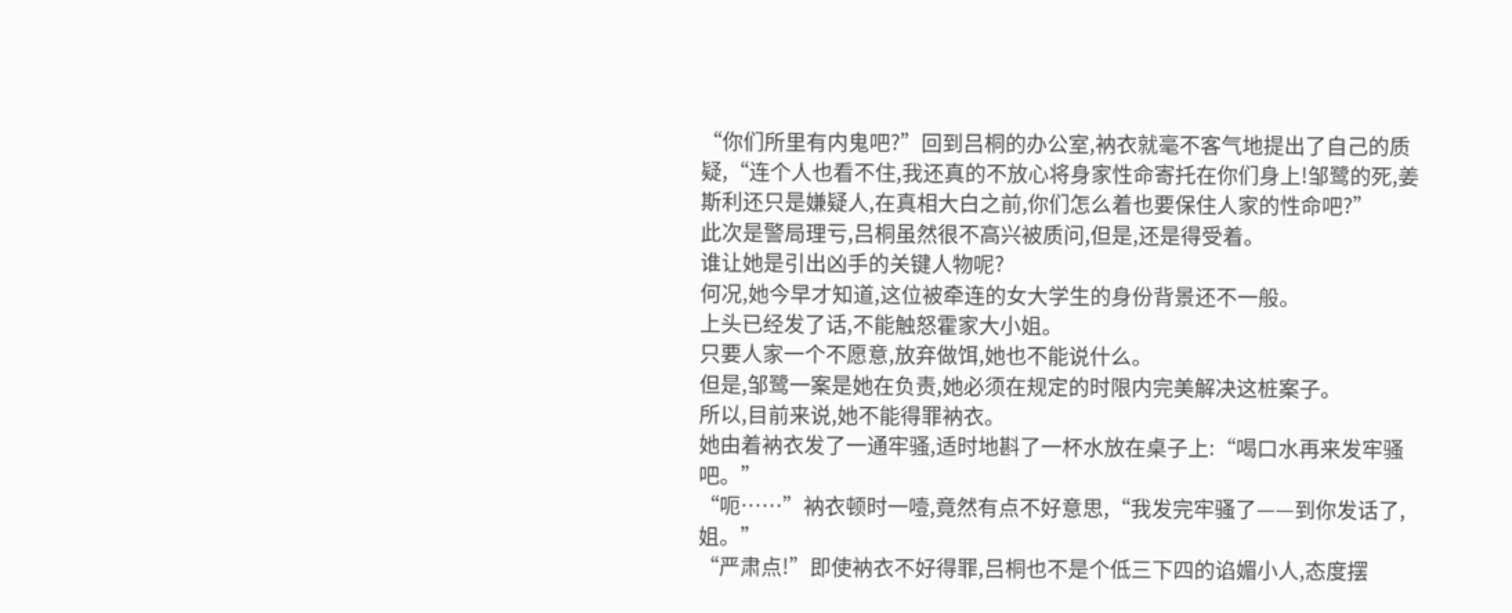“你们所里有内鬼吧?”回到吕桐的办公室,衲衣就毫不客气地提出了自己的质疑,“连个人也看不住,我还真的不放心将身家性命寄托在你们身上!邹鹭的死,姜斯利还只是嫌疑人,在真相大白之前,你们怎么着也要保住人家的性命吧?”
此次是警局理亏,吕桐虽然很不高兴被质问,但是,还是得受着。
谁让她是引出凶手的关键人物呢?
何况,她今早才知道,这位被牵连的女大学生的身份背景还不一般。
上头已经发了话,不能触怒霍家大小姐。
只要人家一个不愿意,放弃做饵,她也不能说什么。
但是,邹鹭一案是她在负责,她必须在规定的时限内完美解决这桩案子。
所以,目前来说,她不能得罪衲衣。
她由着衲衣发了一通牢骚,适时地斟了一杯水放在桌子上:“喝口水再来发牢骚吧。”
“呃……”衲衣顿时一噎,竟然有点不好意思,“我发完牢骚了——到你发话了,姐。”
“严肃点!”即使衲衣不好得罪,吕桐也不是个低三下四的谄媚小人,态度摆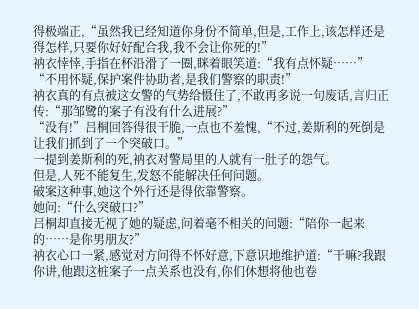得极端正,“虽然我已经知道你身份不简单,但是,工作上,该怎样还是得怎样,只要你好好配合我,我不会让你死的!”
衲衣悻悻,手指在杯沿滑了一圈,眯着眼笑道:“我有点怀疑……”
“不用怀疑,保护案件协助者,是我们警察的职责!”
衲衣真的有点被这女警的气势给慑住了,不敢再多说一句废话,言归正传:“那邹鹭的案子有没有什么进展?”
“没有!”吕桐回答得很干脆,一点也不羞愧,“不过,姜斯利的死倒是让我们抓到了一个突破口。”
一提到姜斯利的死,衲衣对警局里的人就有一肚子的怨气。
但是,人死不能复生,发怒不能解决任何问题。
破案这种事,她这个外行还是得依靠警察。
她问:“什么突破口?”
吕桐却直接无视了她的疑虑,问着毫不相关的问题:“陪你一起来的……是你男朋友?”
衲衣心口一紧,感觉对方问得不怀好意,下意识地维护道:“干嘛?我跟你讲,他跟这桩案子一点关系也没有,你们休想将他也卷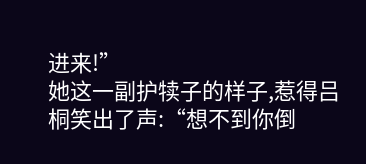进来!”
她这一副护犊子的样子,惹得吕桐笑出了声:“想不到你倒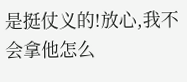是挺仗义的!放心,我不会拿他怎么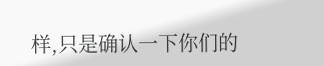样,只是确认一下你们的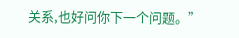关系,也好问你下一个问题。”